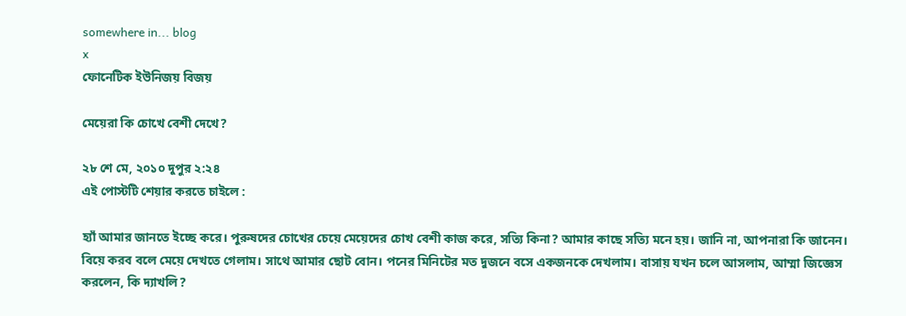somewhere in... blog
x
ফোনেটিক ইউনিজয় বিজয়

মেয়েরা কি চোখে বেশী দেখে?

২৮ শে মে, ২০১০ দুপুর ২:২৪
এই পোস্টটি শেয়ার করতে চাইলে :

হ্যাঁ আমার জানতে ইচ্ছে করে। পুরুষদের চোখের চেয়ে মেয়েদের চোখ বেশী কাজ করে, সত্যি কিনা? আমার কাছে সত্যি মনে হয়। জানি না, আপনারা কি জানেন।
বিয়ে করব বলে মেয়ে দেখতে গেলাম। সাথে আমার ছোট বোন। পনের মিনিটের মত দুজনে বসে একজনকে দেখলাম। বাসায় যখন চলে আসলাম, আম্মা জিজ্ঞেস করলেন, কি দ্যাখলি?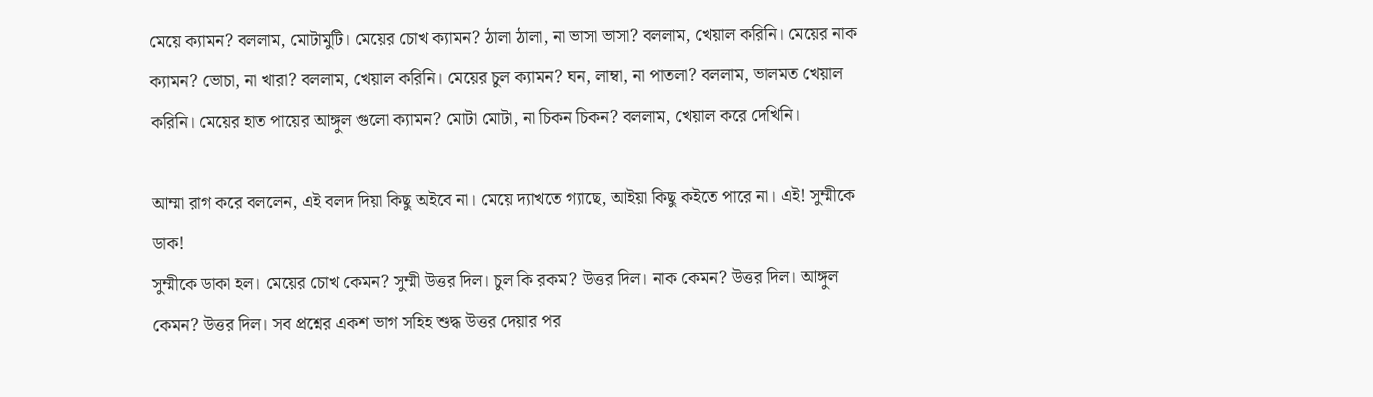মেয়ে ক্যামন? বললাম, মোটামুটি। মেয়ের চোখ ক্যামন? ঠালা ঠালা, না ভাসা ভাসা? বললাম, খেয়াল করিনি। মেয়ের নাক ক্যামন? ভোচা, না খারা? বললাম, খেয়াল করিনি। মেয়ের চুল ক্যামন? ঘন, লাম্বা, না পাতলা? বললাম, ভালমত খেয়াল করিনি। মেয়ের হাত পায়ের আঙ্গুল গুলো ক্যামন? মোটা মোটা, না চিকন চিকন? বললাম, খেয়াল করে দেখিনি।

আম্মা রাগ করে বললেন, এই বলদ দিয়া কিছু অইবে না। মেয়ে দ্যাখতে গ্যাছে, আইয়া কিছু কইতে পারে না। এই! সুম্মীকে ডাক!
সুম্মীকে ডাকা হল। মেয়ের চোখ কেমন? সুম্মী উত্তর দিল। চুল কি রকম? উত্তর দিল। নাক কেমন? উত্তর দিল। আঙ্গুল কেমন? উত্তর দিল। সব প্রশ্নের একশ ভাগ সহিহ শুদ্ধ উত্তর দেয়ার পর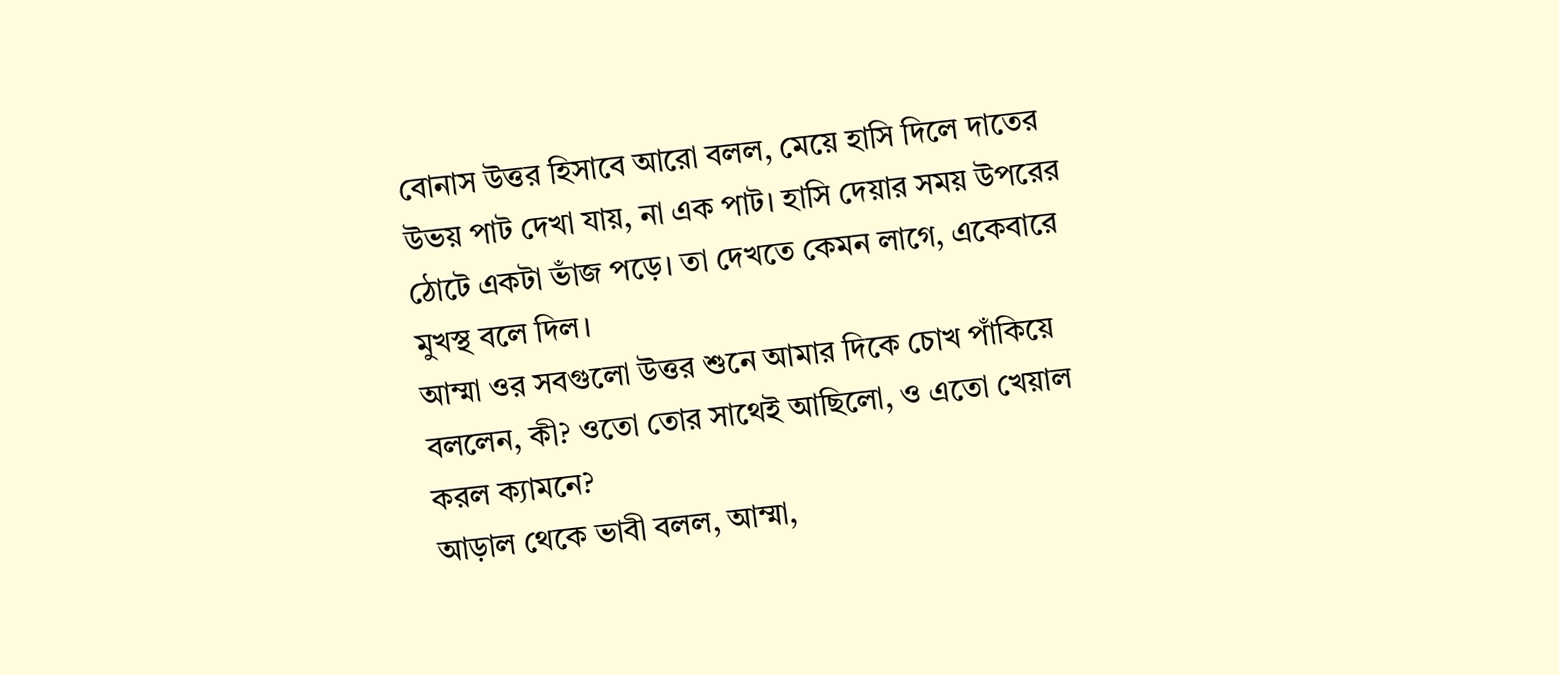বোনাস উত্তর হিসাবে আরো বলল, মেয়ে হাসি দিলে দাতের উভয় পাট দেখা যায়, না এক পাট। হাসি দেয়ার সময় উপরের ঠোটে একটা ভাঁজ পড়ে। তা দেখতে কেমন লাগে, একেবারে মুখস্থ বলে দিল।
আম্মা ওর সবগুলো উত্তর শুনে আমার দিকে চোখ পাঁকিয়ে বললেন, কী? ওতো তোর সাথেই আছিলো, ও এতো খেয়াল করল ক্যামনে?
আড়াল থেকে ভাবী বলল, আম্মা,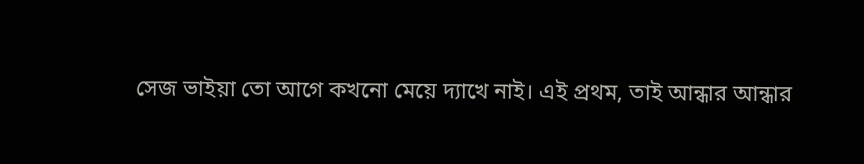সেজ ভাইয়া তো আগে কখনো মেয়ে দ্যাখে নাই। এই প্রথম, তাই আন্ধার আন্ধার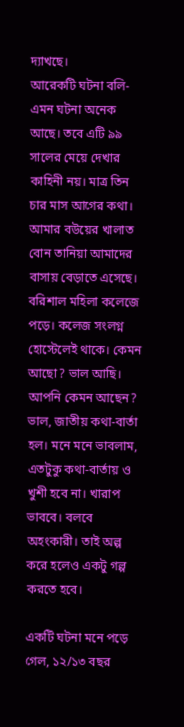দ্যাখছে।
আরেকটি ঘটনা বলি- এমন ঘটনা অনেক আছে। তবে এটি ৯৯ সালের মেয়ে দেখার কাহিনী নয়। মাত্র তিন চার মাস আগের কথা।
আমার বউয়ের খালাত বোন তানিয়া আমাদের বাসায় বেড়াতে এসেছে। বরিশাল মহিলা কলেজে পড়ে। কলেজ সংলগ্ন হোস্টেলেই থাকে। কেমন আছো? ভাল আছি। আপনি কেমন আছেন? ভাল, জাতীয় কথা-বার্তা হল। মনে মনে ভাবলাম, এতটুকু কথা-বার্তায় ও খুশী হবে না। খারাপ ভাববে। বলবে অহংকারী। তাই অল্প করে হলেও একটু গল্প করতে হবে।

একটি ঘটনা মনে পড়ে গেল, ১২/১৩ বছর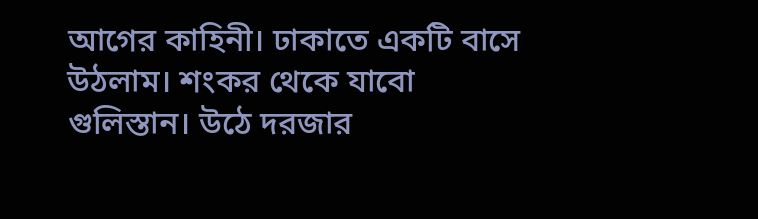আগের কাহিনী। ঢাকাতে একটি বাসে উঠলাম। শংকর থেকে যাবো গুলিস্তান। উঠে দরজার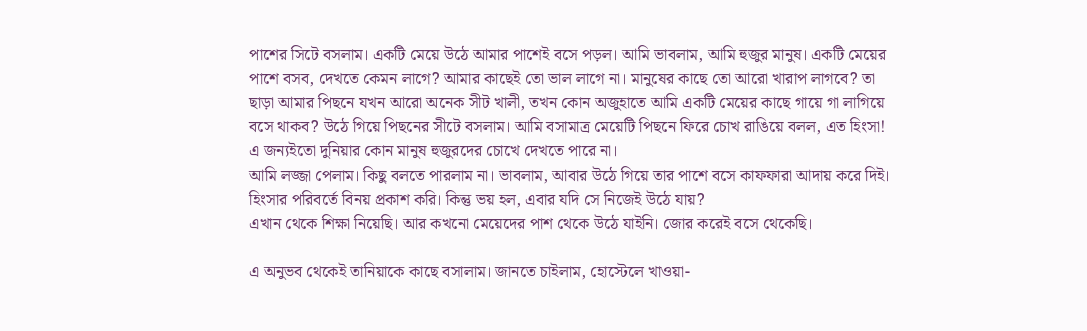পাশের সিটে বসলাম। একটি মেয়ে উঠে আমার পাশেই বসে পড়ল। আমি ভাবলাম, আমি হুজুর মানুষ। একটি মেয়ের পাশে বসব, দেখতে কেমন লাগে? আমার কাছেই তো ভাল লাগে না। মানুষের কাছে তো আরো খারাপ লাগবে? তা ছাড়া আমার পিছনে যখন আরো অনেক সীট খালী, তখন কোন অজুহাতে আমি একটি মেয়ের কাছে গায়ে গা লাগিয়ে বসে থাকব? উঠে গিয়ে পিছনের সীটে বসলাম। আমি বসামাত্র মেয়েটি পিছনে ফিরে চোখ রাঙিয়ে বলল, এত হিংসা! এ জন্যইতো দুনিয়ার কোন মানুষ হুজুরদের চোখে দেখতে পারে না।
আমি লজ্জা পেলাম। কিছু বলতে পারলাম না। ভাবলাম, আবার উঠে গিয়ে তার পাশে বসে কাফফারা আদায় করে দিই। হিংসার পরিবর্তে বিনয় প্রকাশ করি। কিন্তু ভয় হল, এবার যদি সে নিজেই উঠে যায়?
এখান থেকে শিক্ষা নিয়েছি। আর কখনো মেয়েদের পাশ থেকে উঠে যাইনি। জোর করেই বসে থেকেছি।

এ অনুভব থেকেই তানিয়াকে কাছে বসালাম। জানতে চাইলাম, হোস্টেলে খাওয়া-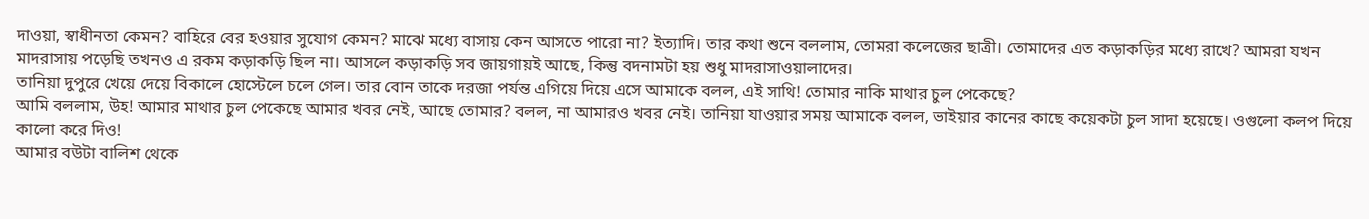দাওয়া, স্বাধীনতা কেমন? বাহিরে বের হওয়ার সুযোগ কেমন? মাঝে মধ্যে বাসায় কেন আসতে পারো না? ইত্যাদি। তার কথা শুনে বললাম, তোমরা কলেজের ছাত্রী। তোমাদের এত কড়াকড়ির মধ্যে রাখে? আমরা যখন মাদরাসায় পড়েছি তখনও এ রকম কড়াকড়ি ছিল না। আসলে কড়াকড়ি সব জায়গায়ই আছে, কিন্তু বদনামটা হয় শুধু মাদরাসাওয়ালাদের।
তানিয়া দুপুরে খেয়ে দেয়ে বিকালে হোস্টেলে চলে গেল। তার বোন তাকে দরজা পর্যন্ত এগিয়ে দিয়ে এসে আমাকে বলল, এই সাথি! তোমার নাকি মাথার চুল পেকেছে?
আমি বললাম, উহ! আমার মাথার চুল পেকেছে আমার খবর নেই, আছে তোমার? বলল, না আমারও খবর নেই। তানিয়া যাওয়ার সময় আমাকে বলল, ভাইয়ার কানের কাছে কয়েকটা চুল সাদা হয়েছে। ওগুলো কলপ দিয়ে কালো করে দিও!
আমার বউটা বালিশ থেকে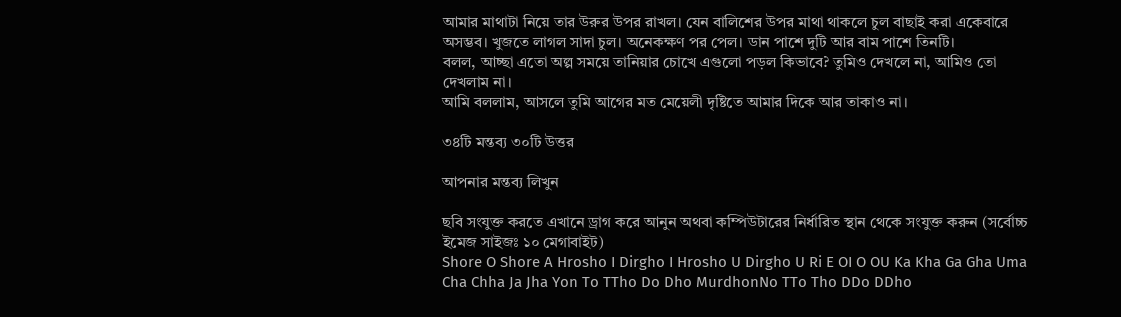আমার মাথাটা নিয়ে তার উরুর উপর রাখল। যেন বালিশের উপর মাথা থাকলে চুল বাছাই করা একেবারে অসম্ভব। খুজতে লাগল সাদা চুল। অনেকক্ষণ পর পেল। ডান পাশে দুটি আর বাম পাশে তিনটি।
বলল, আচ্ছা এতো অল্প সময়ে তানিয়ার চোখে এগুলো পড়ল কিভাবে? তুমিও দেখলে না, আমিও তো দেখলাম না।
আমি বললাম, আসলে তুমি আগের মত মেয়েলী দৃষ্টিতে আমার দিকে আর তাকাও না।

৩৪টি মন্তব্য ৩০টি উত্তর

আপনার মন্তব্য লিখুন

ছবি সংযুক্ত করতে এখানে ড্রাগ করে আনুন অথবা কম্পিউটারের নির্ধারিত স্থান থেকে সংযুক্ত করুন (সর্বোচ্চ ইমেজ সাইজঃ ১০ মেগাবাইট)
Shore O Shore A Hrosho I Dirgho I Hrosho U Dirgho U Ri E OI O OU Ka Kha Ga Gha Uma Cha Chha Ja Jha Yon To TTho Do Dho MurdhonNo TTo Tho DDo DDho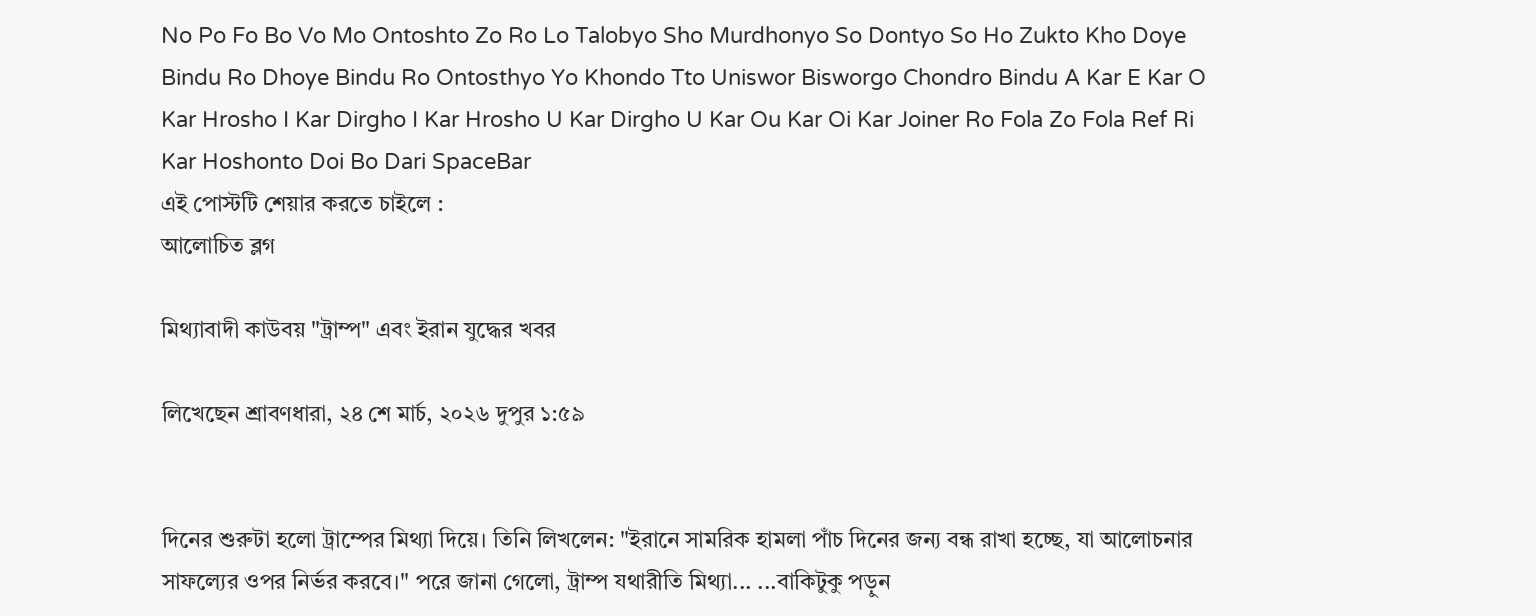No Po Fo Bo Vo Mo Ontoshto Zo Ro Lo Talobyo Sho Murdhonyo So Dontyo So Ho Zukto Kho Doye Bindu Ro Dhoye Bindu Ro Ontosthyo Yo Khondo Tto Uniswor Bisworgo Chondro Bindu A Kar E Kar O Kar Hrosho I Kar Dirgho I Kar Hrosho U Kar Dirgho U Kar Ou Kar Oi Kar Joiner Ro Fola Zo Fola Ref Ri Kar Hoshonto Doi Bo Dari SpaceBar
এই পোস্টটি শেয়ার করতে চাইলে :
আলোচিত ব্লগ

মিথ্যাবাদী কাউবয় "ট্রাম্প" এবং ইরান যুদ্ধের খবর

লিখেছেন শ্রাবণধারা, ২৪ শে মার্চ, ২০২৬ দুপুর ১:৫৯


দিনের শুরুটা হলো ট্রাম্পের মিথ্যা দিয়ে। তিনি লিখলেন: "ইরানে সামরিক হামলা পাঁচ দিনের জন্য বন্ধ রাখা হচ্ছে, যা আলোচনার সাফল্যের ওপর নির্ভর করবে।" পরে জানা গেলো, ট্রাম্প যথারীতি মিথ্যা... ...বাকিটুকু পড়ুন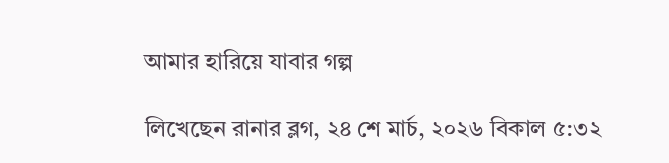আমার হারিয়ে যাবার গল্প

লিখেছেন রানার ব্লগ, ২৪ শে মার্চ, ২০২৬ বিকাল ৫:৩২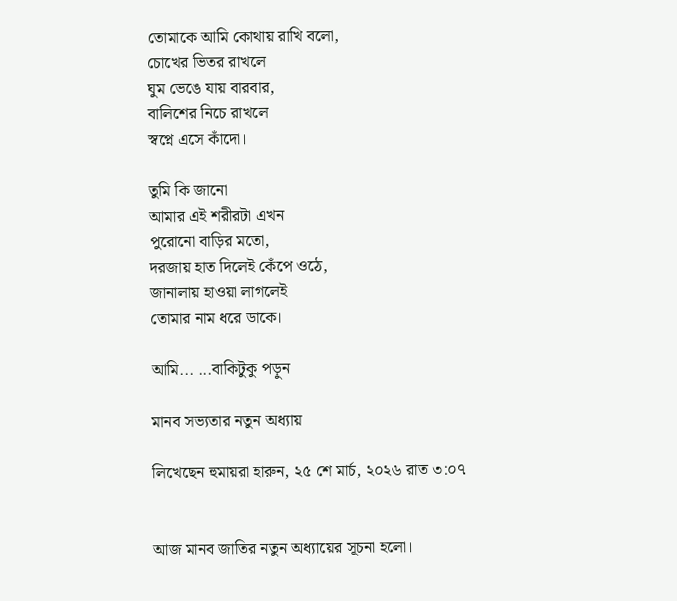তোমাকে আমি কোথায় রাখি বলো,
চোখের ভিতর রাখলে
ঘুম ভেঙে যায় বারবার,
বালিশের নিচে রাখলে
স্বপ্নে এসে কাঁদো।

তুমি কি জানো
আমার এই শরীরটা এখন
পুরোনো বাড়ির মতো,
দরজায় হাত দিলেই কেঁপে ওঠে,
জানালায় হাওয়া লাগলেই
তোমার নাম ধরে ডাকে।

আমি... ...বাকিটুকু পড়ুন

মানব সভ্যতার নতুন অধ্যায়

লিখেছেন হুমায়রা হারুন, ২৫ শে মার্চ, ২০২৬ রাত ৩:০৭


আজ মানব জাতির নতুন অধ্যায়ের সূচনা হলো।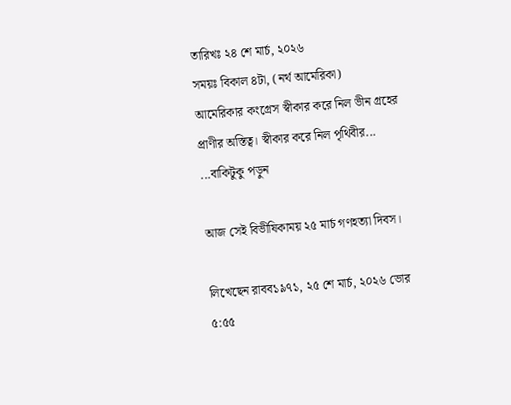তারিখঃ ২৪ শে মার্চ, ২০২৬
সময়ঃ বিকাল ৪টা, (নর্থ আমেরিকা)
আমেরিকার কংগ্রেস স্বীকার করে নিল ভীন গ্রহের প্রাণীর অস্তিত্ব। স্বীকার করে নিল পৃথিবীর... ...বাকিটুকু পড়ুন

আজ সেই বিভীষিকাময় ২৫ মার্চ গণহত্যা দিবস।

লিখেছেন রাবব১৯৭১, ২৫ শে মার্চ, ২০২৬ ভোর ৫:৫৫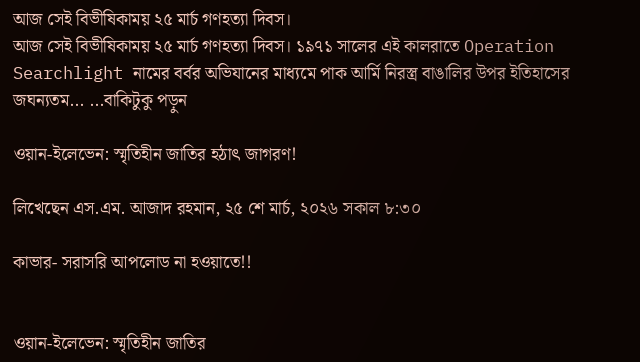আজ সেই বিভীষিকাময় ২৫ মার্চ গণহত্যা দিবস।
আজ সেই বিভীষিকাময় ২৫ মার্চ গণহত্যা দিবস। ১৯৭১ সালের এই কালরাতে Operation Searchlight নামের বর্বর অভিযানের মাধ্যমে পাক আর্মি নিরস্ত্র বাঙালির উপর ইতিহাসের জঘন্যতম... ...বাকিটুকু পড়ুন

ওয়ান-ইলেভেন: স্মৃতিহীন জাতির হঠাৎ জাগরণ!

লিখেছেন এস.এম. আজাদ রহমান, ২৫ শে মার্চ, ২০২৬ সকাল ৮:৩০

কাভার- সরাসরি আপলোড না হওয়াতে!!


ওয়ান-ইলেভেন: স্মৃতিহীন জাতির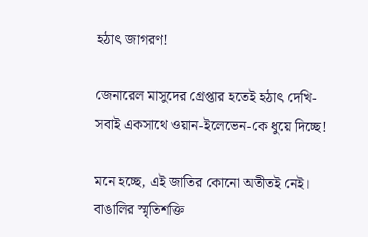হঠাৎ জাগরণ!

জেনারেল মাসুদের গ্রেপ্তার হতেই হঠাৎ দেখি-
সবাই একসাথে ওয়ান-ইলেভেন-কে ধুয়ে দিচ্ছে!

মনে হচ্ছে, এই জাতির কোনো অতীতই নেই।
বাঙালির স্মৃতিশক্তি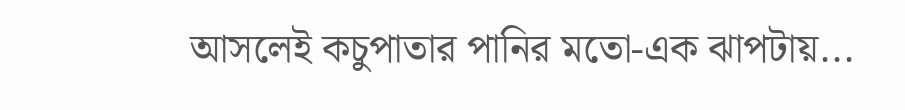আসলেই কচুপাতার পানির মতো-এক ঝাপটায়...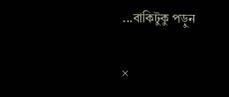...বাকিটুকু পড়ুন

×